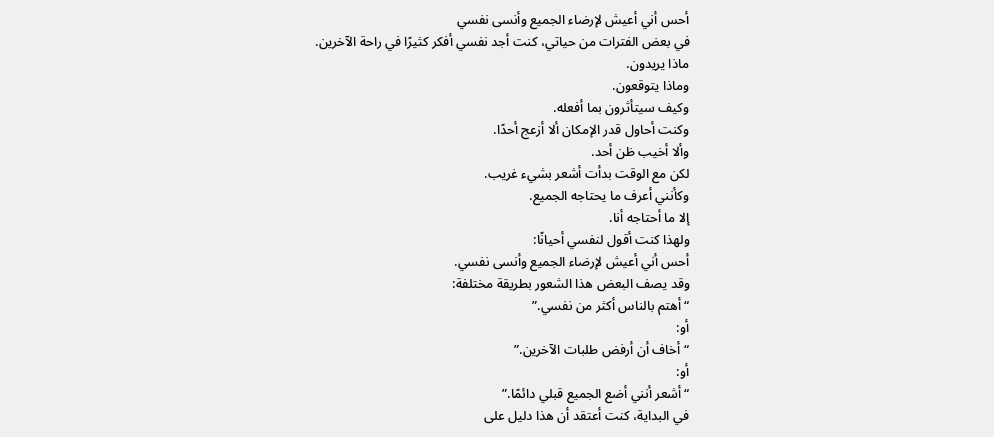أحس أني أعيش لإرضاء الجميع وأنسى نفسي
في بعض الفترات من حياتي، كنت أجد نفسي أفكر كثيرًا في راحة الآخرين.
ماذا يريدون.
وماذا يتوقعون.
وكيف سيتأثرون بما أفعله.
وكنت أحاول قدر الإمكان ألا أزعج أحدًا.
وألا أخيب ظن أحد.
لكن مع الوقت بدأت أشعر بشيء غريب.
وكأنني أعرف ما يحتاجه الجميع.
إلا ما أحتاجه أنا.
ولهذا كنت أقول لنفسي أحيانًا:
أحس أني أعيش لإرضاء الجميع وأنسى نفسي.
وقد يصف البعض هذا الشعور بطريقة مختلفة:
“أهتم بالناس أكثر من نفسي.”
أو:
“أخاف أن أرفض طلبات الآخرين.”
أو:
“أشعر أنني أضع الجميع قبلي دائمًا.”
في البداية، كنت أعتقد أن هذا دليل على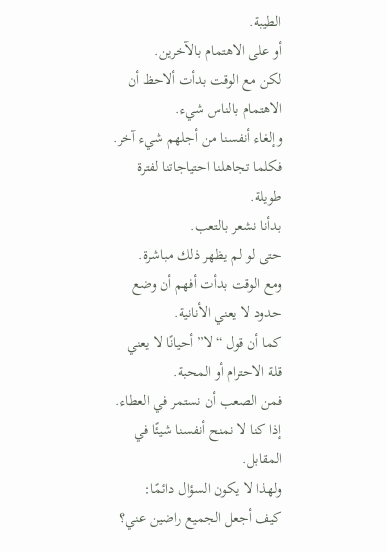الطيبة.
أو على الاهتمام بالآخرين.
لكن مع الوقت بدأت ألاحظ أن الاهتمام بالناس شيء.
وإلغاء أنفسنا من أجلهم شيء آخر.
فكلما تجاهلنا احتياجاتنا لفترة طويلة.
بدأنا نشعر بالتعب.
حتى لو لم يظهر ذلك مباشرة.
ومع الوقت بدأت أفهم أن وضع حدود لا يعني الأنانية.
كما أن قول “لا” أحيانًا لا يعني قلة الاحترام أو المحبة.
فمن الصعب أن نستمر في العطاء.
إذا كنا لا نمنح أنفسنا شيئًا في المقابل.
ولهذا لا يكون السؤال دائمًا:
كيف أجعل الجميع راضين عني؟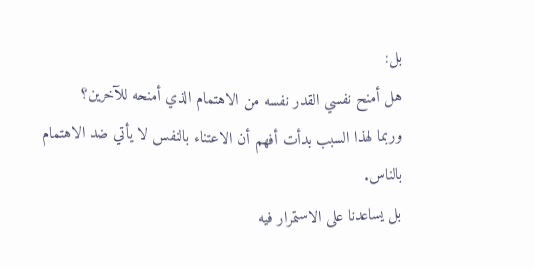بل:
هل أمنح نفسي القدر نفسه من الاهتمام الذي أمنحه للآخرين؟
وربما لهذا السبب بدأت أفهم أن الاعتناء بالنفس لا يأتي ضد الاهتمام بالناس.
بل يساعدنا على الاستمرار فيه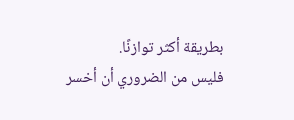بطريقة أكثر توازنًا.
فليس من الضروري أن أخسر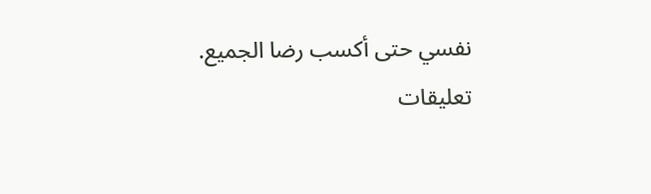نفسي حتى أكسب رضا الجميع.
تعليقات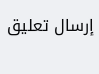إرسال تعليق